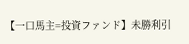【一口馬主=投資ファンド】未勝利引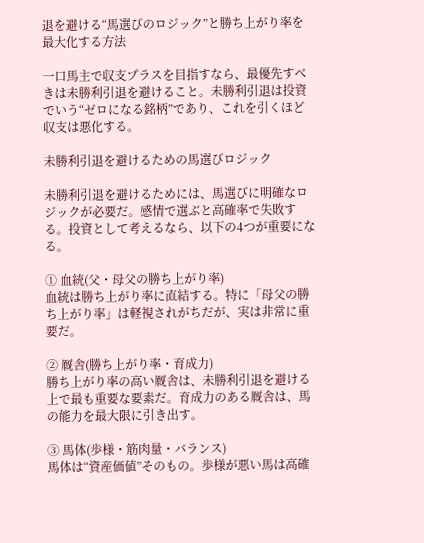退を避ける“馬選びのロジック”と勝ち上がり率を最大化する方法

一口馬主で収支プラスを目指すなら、最優先すべきは未勝利引退を避けること。未勝利引退は投資でいう“ゼロになる銘柄”であり、これを引くほど収支は悪化する。

未勝利引退を避けるための馬選びロジック

未勝利引退を避けるためには、馬選びに明確なロジックが必要だ。感情で選ぶと高確率で失敗する。投資として考えるなら、以下の4つが重要になる。

① 血統(父・母父の勝ち上がり率)
血統は勝ち上がり率に直結する。特に「母父の勝ち上がり率」は軽視されがちだが、実は非常に重要だ。

② 厩舎(勝ち上がり率・育成力)
勝ち上がり率の高い厩舎は、未勝利引退を避ける上で最も重要な要素だ。育成力のある厩舎は、馬の能力を最大限に引き出す。

③ 馬体(歩様・筋肉量・バランス)
馬体は“資産価値”そのもの。歩様が悪い馬は高確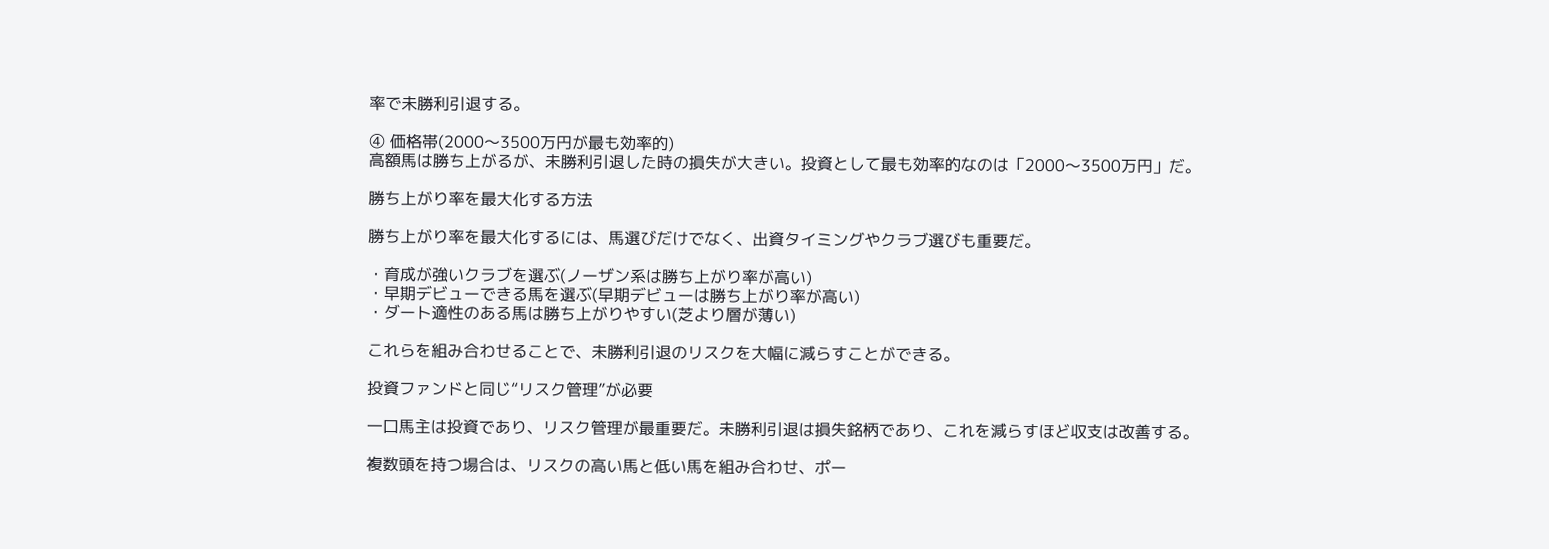率で未勝利引退する。

④ 価格帯(2000〜3500万円が最も効率的)
高額馬は勝ち上がるが、未勝利引退した時の損失が大きい。投資として最も効率的なのは「2000〜3500万円」だ。

勝ち上がり率を最大化する方法

勝ち上がり率を最大化するには、馬選びだけでなく、出資タイミングやクラブ選びも重要だ。

・育成が強いクラブを選ぶ(ノーザン系は勝ち上がり率が高い)
・早期デビューできる馬を選ぶ(早期デビューは勝ち上がり率が高い)
・ダート適性のある馬は勝ち上がりやすい(芝より層が薄い)

これらを組み合わせることで、未勝利引退のリスクを大幅に減らすことができる。

投資ファンドと同じ“リスク管理”が必要

一口馬主は投資であり、リスク管理が最重要だ。未勝利引退は損失銘柄であり、これを減らすほど収支は改善する。

複数頭を持つ場合は、リスクの高い馬と低い馬を組み合わせ、ポー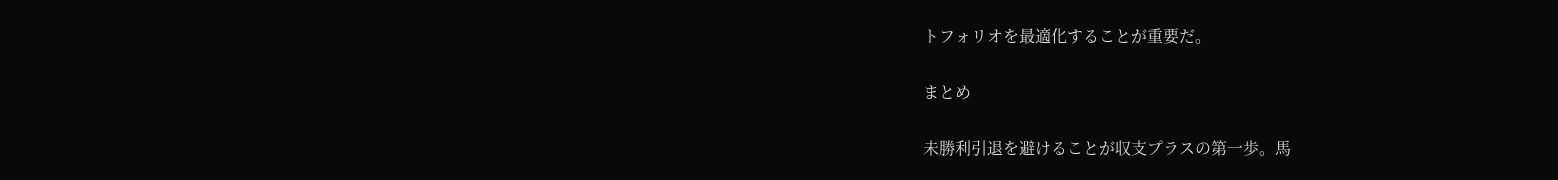トフォリオを最適化することが重要だ。

まとめ

未勝利引退を避けることが収支プラスの第一歩。馬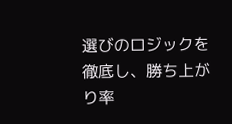選びのロジックを徹底し、勝ち上がり率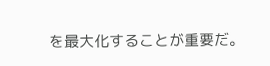を最大化することが重要だ。